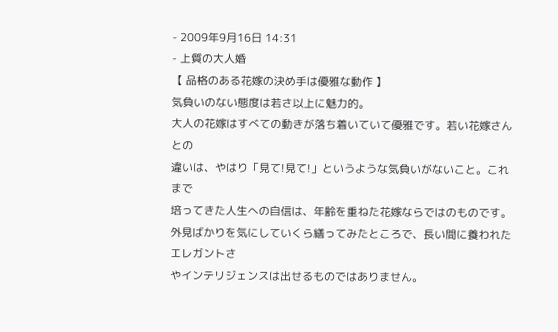- 2009年9月16日 14:31
- 上質の大人婚
【 品格のある花嫁の決め手は優雅な動作 】
気負いのない態度は若さ以上に魅力的。
大人の花嫁はすべての動きが落ち着いていて優雅です。若い花嫁さんとの
違いは、やはり「見て!見て!」というような気負いがないこと。これまで
培ってきた人生への自信は、年齢を重ねた花嫁ならではのものです。
外見ばかりを気にしていくら繕ってみたところで、長い間に養われたエレガントさ
やインテリジェンスは出せるものではありません。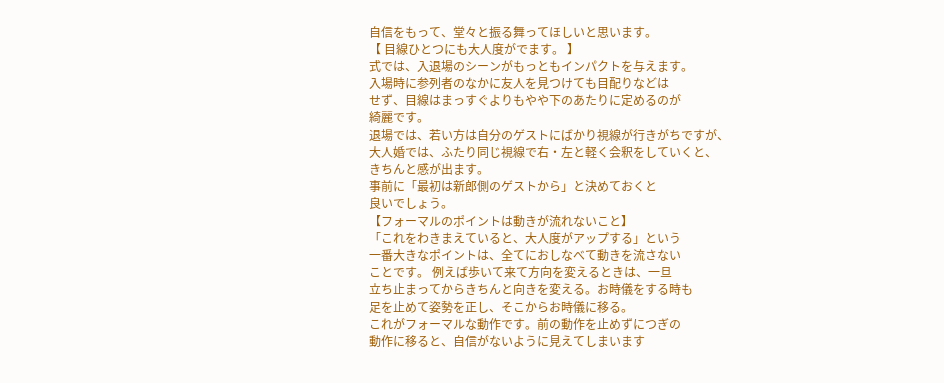自信をもって、堂々と振る舞ってほしいと思います。
【 目線ひとつにも大人度がでます。 】
式では、入退場のシーンがもっともインパクトを与えます。
入場時に参列者のなかに友人を見つけても目配りなどは
せず、目線はまっすぐよりもやや下のあたりに定めるのが
綺麗です。
退場では、若い方は自分のゲストにばかり視線が行きがちですが、
大人婚では、ふたり同じ視線で右・左と軽く会釈をしていくと、
きちんと感が出ます。
事前に「最初は新郎側のゲストから」と決めておくと
良いでしょう。
【フォーマルのポイントは動きが流れないこと】
「これをわきまえていると、大人度がアップする」という
一番大きなポイントは、全てにおしなべて動きを流さない
ことです。 例えば歩いて来て方向を変えるときは、一旦
立ち止まってからきちんと向きを変える。お時儀をする時も
足を止めて姿勢を正し、そこからお時儀に移る。
これがフォーマルな動作です。前の動作を止めずにつぎの
動作に移ると、自信がないように見えてしまいます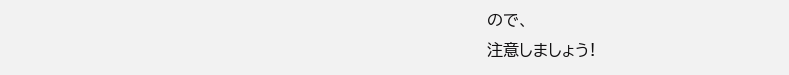ので、
注意しましょう!